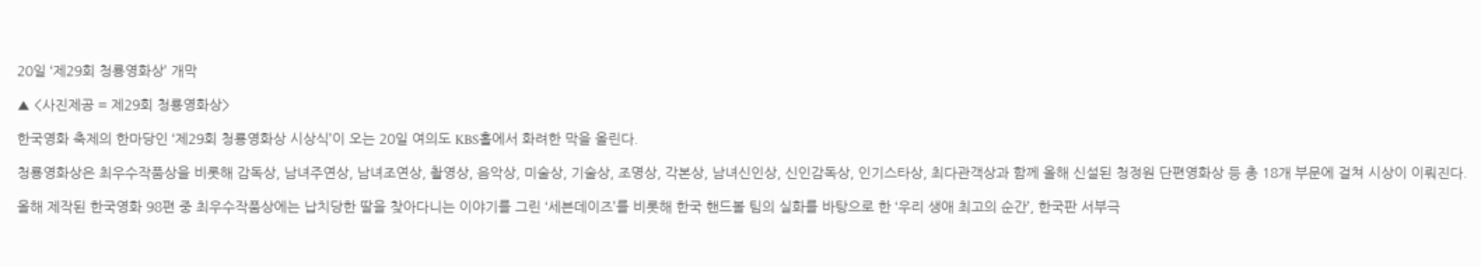20일 ‘제29회 청룡영화상’ 개막

▲ <사진제공 = 제29회 청룡영화상>

한국영화 축제의 한마당인 ‘제29회 청룡영화상 시상식’이 오는 20일 여의도 KBS홀에서 화려한 막을 올린다.

청룡영화상은 최우수작품상을 비롯해 감독상, 남녀주연상, 남녀조연상, 촬영상, 음악상, 미술상, 기술상, 조명상, 각본상, 남녀신인상, 신인감독상, 인기스타상, 최다관객상과 함께 올해 신설된 청정원 단편영화상 등 총 18개 부문에 걸쳐 시상이 이뤄진다.

올해 제작된 한국영화 98편 중 최우수작품상에는 납치당한 딸을 찾아다니는 이야기를 그린 ‘세븐데이즈’를 비롯해 한국 핸드볼 팀의 실화를 바탕으로 한 ‘우리 생애 최고의 순간’, 한국판 서부극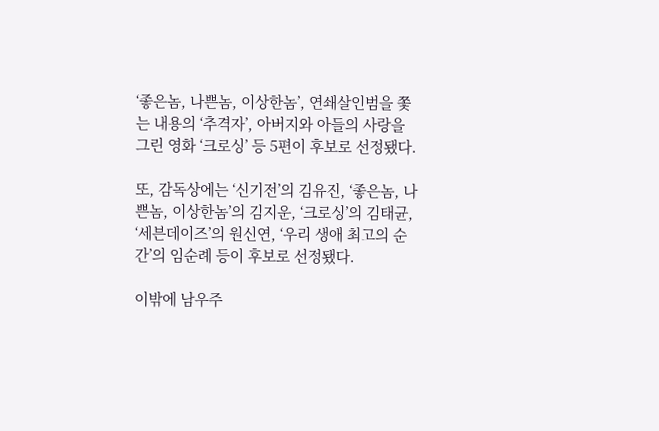‘좋은놈, 나쁜놈, 이상한놈’, 연쇄살인범을 쫓는 내용의 ‘추격자’, 아버지와 아들의 사랑을 그린 영화 ‘크로싱’ 등 5편이 후보로 선정됐다.

또, 감독상에는 ‘신기전’의 김유진, ‘좋은놈, 나쁜놈, 이상한놈’의 김지운, ‘크로싱’의 김태균, ‘세븐데이즈’의 원신연, ‘우리 생애 최고의 순간’의 임순례 등이 후보로 선정됐다.

이밖에 남우주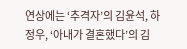연상에는 ‘추격자’의 김윤석, 하정우, ‘아내가 결혼했다’의 김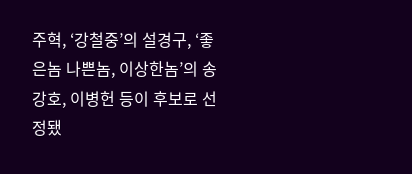주혁, ‘강철중’의 설경구, ‘좋은놈 나쁜놈, 이상한놈’의 송강호, 이병헌 등이 후보로 선정됐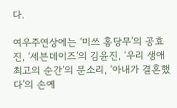다.

여우주연상에는 ‘미쓰 홍당무’의 공효진, ‘세븐데이즈’의 김윤진, ‘우리 생애 최고의 순간’의 문소리, ‘아내가 결혼했다’의 손예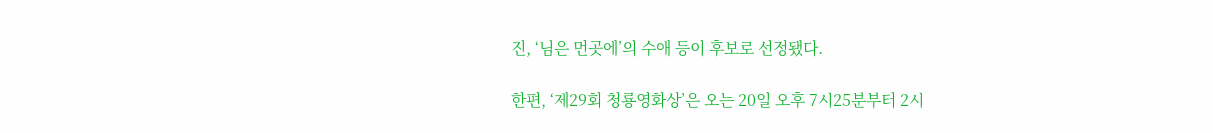진, ‘님은 먼곳에’의 수애 등이 후보로 선정됐다.

한편, ‘제29회 청룡영화상’은 오는 20일 오후 7시25분부터 2시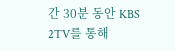간 30분 동안 KBS 2TV를 통해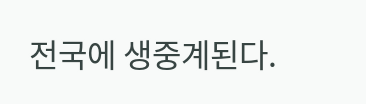전국에 생중계된다.